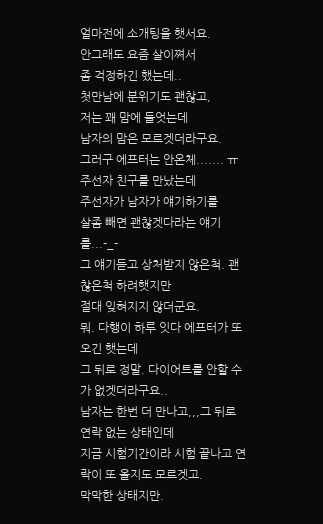얼마전에 소개팅을 햇서요.
안그래도 요즘 살이쪄서
좀 걱정하긴 했는데..
첫만남에 분위기도 괜찮고,
저는 꽤 맘에 들엇는데
남자의 맘은 모르겟더라구요.
그러구 에프터는 안온체....... ㅠ
주선자 친구를 만났는데
주선자가 남자가 얘기하기를
살좀 빼면 괜찮겟다라는 얘기를...-_-
그 얘기듣고 상처받지 않은척. 괜찮은척 하려햇지만
절대 잊혀지지 않더군요.
뭐. 다행이 하루 잇다 에프터가 또 오긴 햇는데
그 뒤로 정말. 다이어트를 안할 수가 없겟더라구요..
남자는 한번 더 만나고,,,그 뒤로 연락 없는 상태인데
지금 시험기간이라 시험 끝나고 연락이 또 올지도 모르겟고.
막막한 상태지만.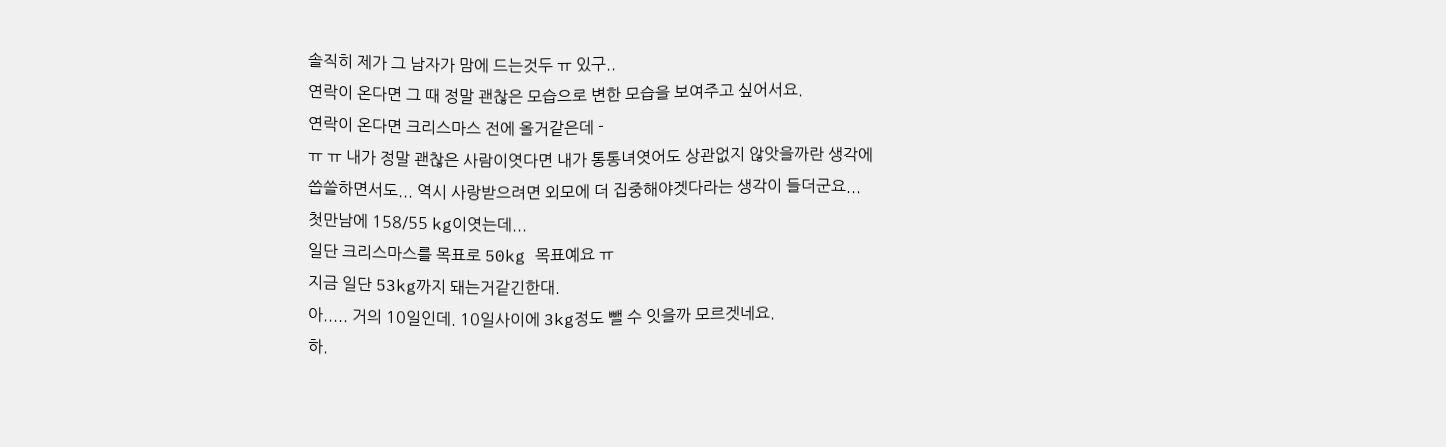솔직히 제가 그 남자가 맘에 드는것두 ㅠ 있구..
연락이 온다면 그 때 정말 괜찮은 모습으로 변한 모습을 보여주고 싶어서요.
연락이 온다면 크리스마스 전에 올거같은데 -
ㅠ ㅠ 내가 정말 괜찮은 사람이엿다면 내가 통통녀엿어도 상관없지 않앗을까란 생각에
씁쓸하면서도... 역시 사랑받으려면 외모에 더 집중해야겟다라는 생각이 들더군요...
첫만남에 158/55 kg이엿는데...
일단 크리스마스를 목표로 50kg 목표예요 ㅠ
지금 일단 53kg까지 돼는거같긴한대.
아..... 거의 10일인데. 10일사이에 3kg정도 뺄 수 잇을까 모르겟네요.
하.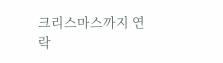크리스마스까지 연락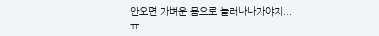안오면 가벼운 몸으로 놀러나나가야지...ㅠ